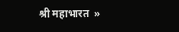श्री महाभारत  »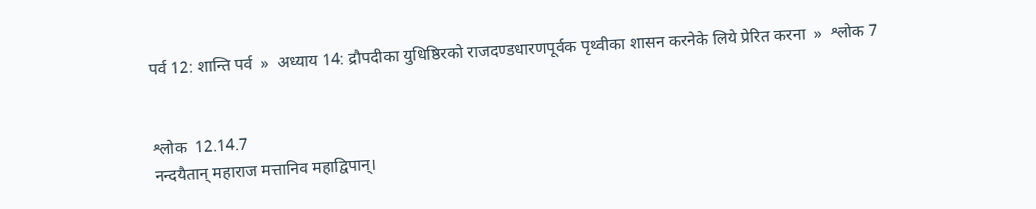पर्व 12: शान्ति पर्व  »  अध्याय 14: द्रौपदीका युधिष्ठिरको राजदण्डधारणपूर्वक पृथ्वीका शासन करनेके लिये प्रेरित करना  »  श्लोक 7


श्लोक  12.14.7
नन्दयैतान् महाराज मत्तानिव महाद्विपान्।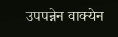उपपन्नेन वाक्येन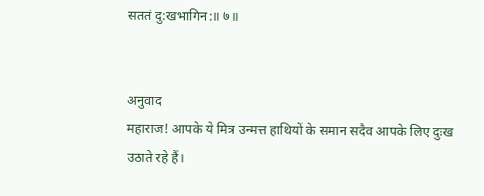सततं दु:खभागिन:॥ ७॥


अनुवाद
महाराज! आपके ये मित्र उन्मत्त हाथियों के समान सदैव आपके लिए दुःख उठाते रहे हैं।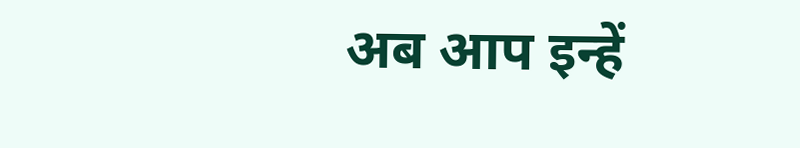अब आप इन्हें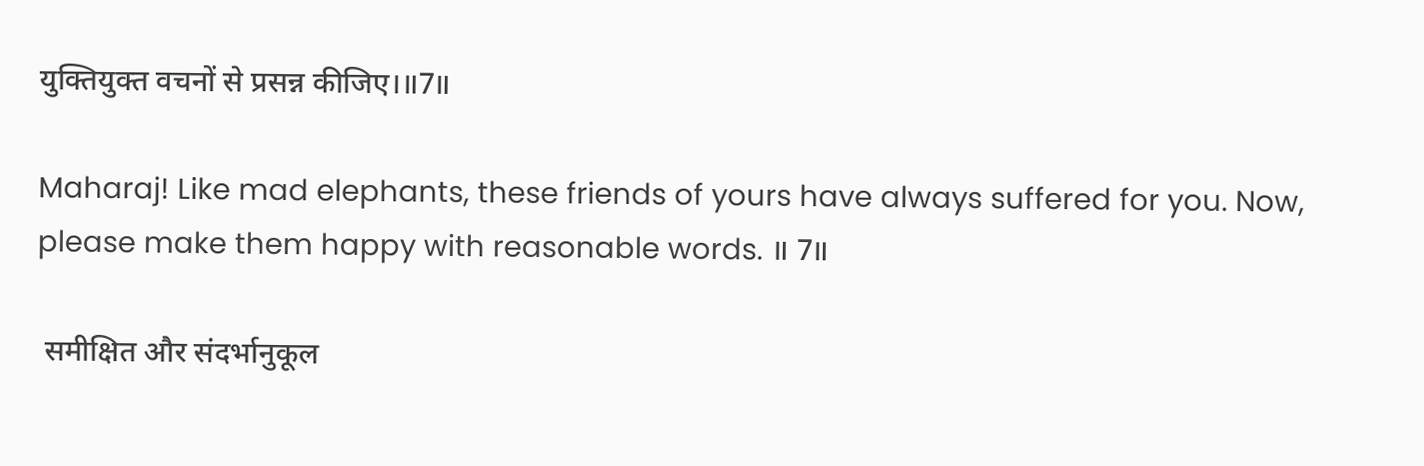युक्तियुक्त वचनों से प्रसन्न कीजिए।॥7॥

Maharaj! Like mad elephants, these friends of yours have always suffered for you. Now, please make them happy with reasonable words. ॥ 7॥

 समीक्षित और संदर्भानुकूल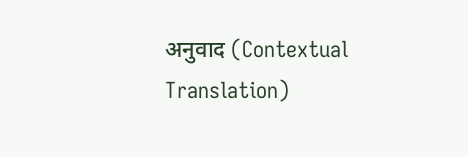अनुवाद (Contextual Translation)